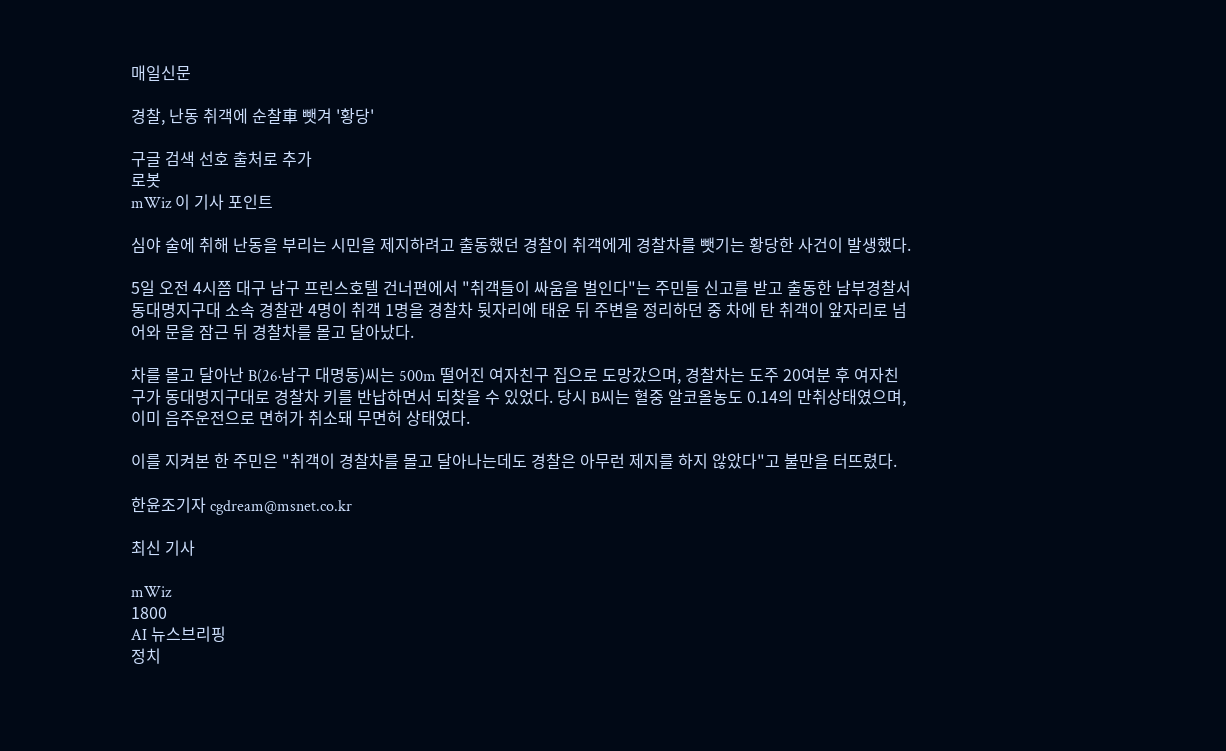매일신문

경찰, 난동 취객에 순찰車 뺏겨 '황당'

구글 검색 선호 출처로 추가
로봇
mWiz 이 기사 포인트

심야 술에 취해 난동을 부리는 시민을 제지하려고 출동했던 경찰이 취객에게 경찰차를 뺏기는 황당한 사건이 발생했다.

5일 오전 4시쯤 대구 남구 프린스호텔 건너편에서 "취객들이 싸움을 벌인다"는 주민들 신고를 받고 출동한 남부경찰서 동대명지구대 소속 경찰관 4명이 취객 1명을 경찰차 뒷자리에 태운 뒤 주변을 정리하던 중 차에 탄 취객이 앞자리로 넘어와 문을 잠근 뒤 경찰차를 몰고 달아났다.

차를 몰고 달아난 B(26·남구 대명동)씨는 500m 떨어진 여자친구 집으로 도망갔으며, 경찰차는 도주 20여분 후 여자친구가 동대명지구대로 경찰차 키를 반납하면서 되찾을 수 있었다. 당시 B씨는 혈중 알코올농도 0.14의 만취상태였으며, 이미 음주운전으로 면허가 취소돼 무면허 상태였다.

이를 지켜본 한 주민은 "취객이 경찰차를 몰고 달아나는데도 경찰은 아무런 제지를 하지 않았다"고 불만을 터뜨렸다.

한윤조기자 cgdream@msnet.co.kr

최신 기사

mWiz
1800
AI 뉴스브리핑
정치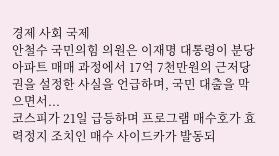경제 사회 국제
안철수 국민의힘 의원은 이재명 대통령이 분당 아파트 매매 과정에서 17억 7천만원의 근저당권을 설정한 사실을 언급하며, 국민 대출을 막으면서...
코스피가 21일 급등하며 프로그램 매수호가 효력정지 조치인 매수 사이드카가 발동되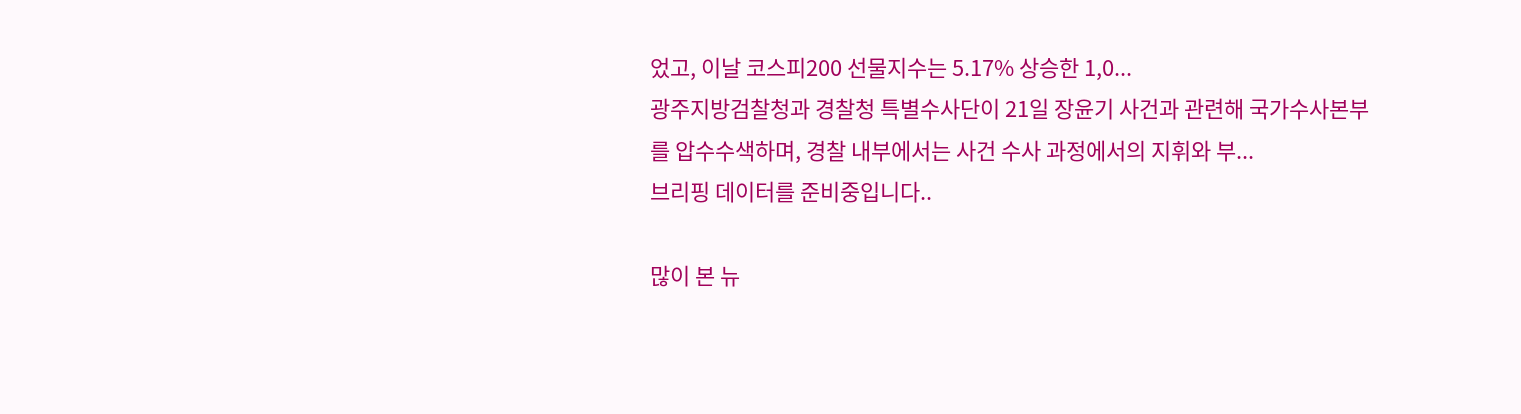었고, 이날 코스피200 선물지수는 5.17% 상승한 1,0...
광주지방검찰청과 경찰청 특별수사단이 21일 장윤기 사건과 관련해 국가수사본부를 압수수색하며, 경찰 내부에서는 사건 수사 과정에서의 지휘와 부...
브리핑 데이터를 준비중입니다..

많이 본 뉴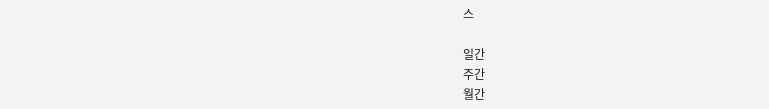스

일간
주간
월간